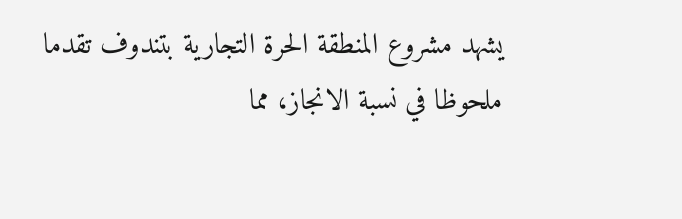يشهد مشروع المنطقة الحرة التجارية بتندوف تقدما ملحوظا في نسبة الانجاز، مما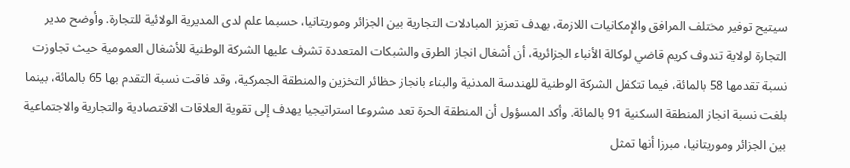سيتيح توفير مختلف المرافق والإمكانيات اللازمة، بهدف تعزيز المبادلات التجارية بين الجزائر وموريتانيا، حسبما علم لدى المديرية الولائية للتجارة. وأوضح مدير التجارة لولاية تندوف كريم قاضي لوكالة الأنباء الجزائرية، أن أشغال انجاز الطرق والشبكات المتعددة تشرف عليها الشركة الوطنية للأشغال العمومية حيث تجاوزت نسبة تقدمها 58 بالمائة، فيما تتكفل الشركة الوطنية للهندسة المدنية والبناء بانجاز حظائر التخزين والمنطقة الجمركية، وقد فاقت نسبة التقدم بها 65 بالمائة، بينما بلغت نسبة انجاز المنطقة السكنية 91 بالمائة. وأكد المسؤول أن المنطقة الحرة تعد مشروعا استراتيجيا يهدف إلى تقوية العلاقات الاقتصادية والتجارية والاجتماعية بين الجزائر وموريتانيا، مبرزا أنها تمثل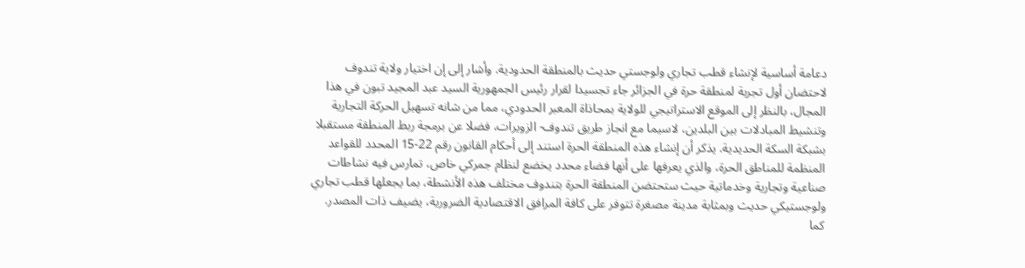دعامة أساسية لإنشاء قطب تجاري ولوجستي حديث بالمنطقة الحدودية. وأشار إلى إن اختيار ولاية تندوف لاحتضان أول تجربة لمنطقة حرة في الجزائر جاء تجسيدا لقرار رئيس الجمهورية السيد عبد المجيد تبون في هذا المجال، بالنظر إلى الموقع الاستراتيجي للولاية بمحاذاة المعبر الحدودي، مما من شانه تسهيل الحركة التجارية وتنشيط المبادلات بين البلدين، لاسيما مع انجاز طريق تندوف- الزويرات، فضلا عن برمجة ربط المنطقة مستقبلا بشبكة السكة الحديدية. يذكر أن إنشاء هذه المنطقة الحرة استند إلى أحكام القانون رقم 22-15 المحدد للقواعد المنظمة للمناطق الحرة، والذي يعرفها على أنها فضاء محدد يخضع لنظام جمركي خاص، تمارس فيه نشاطات صناعية وتجارية وخدماتية حيث ستحتضن المنطقة الحرة بتندوف مختلف هذه الأنشطة، بما يجعلها قطب تجاري ولوجستيكي حديث وبمثابة مدينة مصغرة تتوفر على كافة المرافق الاقتصادية الضرورية، يضيف ذات المصدر. كما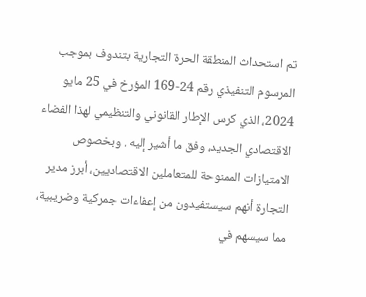تم استحداث المنطقة الحرة التجارية بتندوف بموجب المرسوم التنفيذي رقم 24-169 المؤرخ في 25 مايو 2024، الذي كرس الإطار القانوني والتنظيمي لهذا الفضاء الاقتصادي الجديد، وفق ما أشير إليه . وبخصوص الامتيازات الممنوحة للمتعاملين الاقتصاديين، أبرز مدير التجارة أنهم سيستفيدون من إعفاءات جمركية وضريبية، مما سيسهم في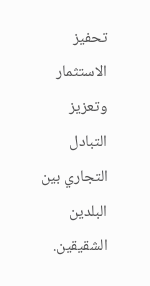تحفيز الاستثمار وتعزيز التبادل التجاري بين البلدين الشقيقين.